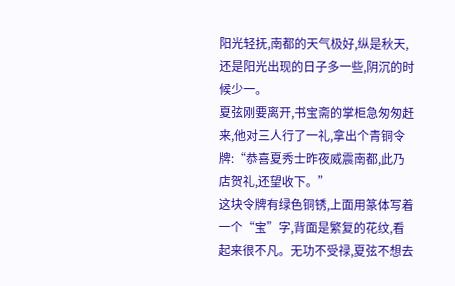阳光轻抚,南都的天气极好,纵是秋天,还是阳光出现的日子多一些,阴沉的时候少一。
夏弦刚要离开,书宝斋的掌柜急匆匆赶来,他对三人行了一礼,拿出个青铜令牌:“恭喜夏秀士昨夜威震南都,此乃店贺礼,还望收下。”
这块令牌有绿色铜锈,上面用篆体写着一个“宝”字,背面是繁复的花纹,看起来很不凡。无功不受禄,夏弦不想去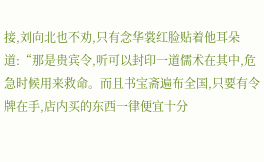接,刘向北也不劝,只有念华裳红脸贴着他耳朵道:“那是贵宾令,听可以封印一道儒术在其中,危急时候用来救命。而且书宝斋遍布全国,只要有令牌在手,店内买的东西一律便宜十分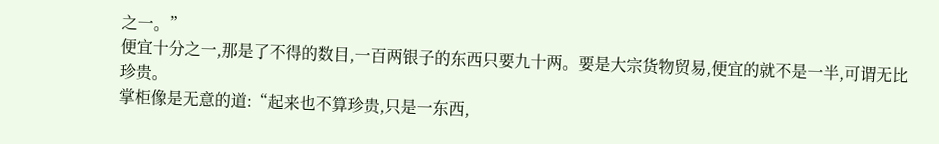之一。”
便宜十分之一,那是了不得的数目,一百两银子的东西只要九十两。要是大宗货物贸易,便宜的就不是一半,可谓无比珍贵。
掌柜像是无意的道:“起来也不算珍贵,只是一东西,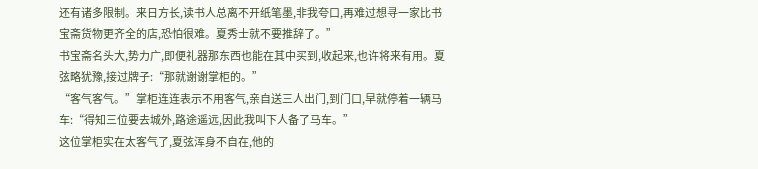还有诸多限制。来日方长,读书人总离不开纸笔墨,非我夸口,再难过想寻一家比书宝斋货物更齐全的店,恐怕很难。夏秀士就不要推辞了。”
书宝斋名头大,势力广,即便礼器那东西也能在其中买到,收起来,也许将来有用。夏弦略犹豫,接过牌子:“那就谢谢掌柜的。”
“客气客气。”掌柜连连表示不用客气,亲自送三人出门,到门口,早就停着一辆马车:“得知三位要去城外,路途遥远,因此我叫下人备了马车。”
这位掌柜实在太客气了,夏弦浑身不自在,他的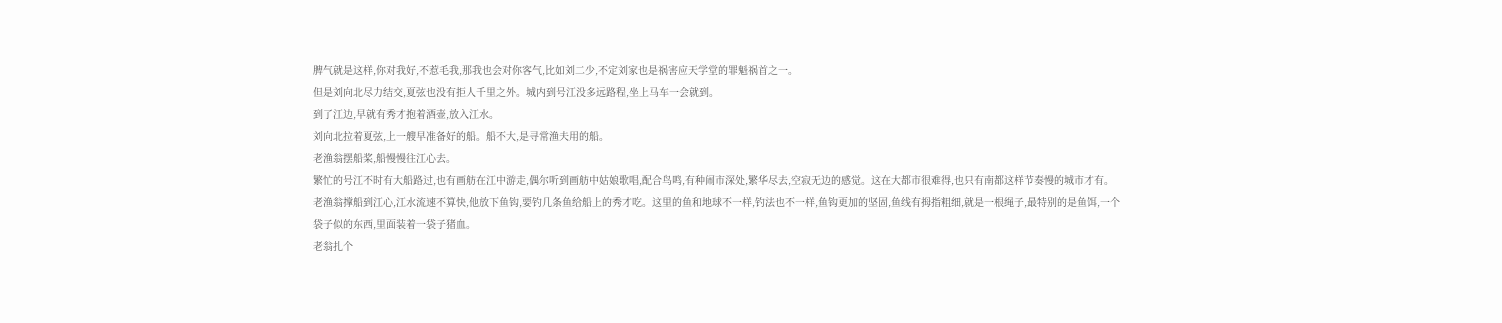脾气就是这样,你对我好,不惹毛我,那我也会对你客气,比如刘二少,不定刘家也是祸害应天学堂的罪魁祸首之一。
但是刘向北尽力结交,夏弦也没有拒人千里之外。城内到号江没多远路程,坐上马车一会就到。
到了江边,早就有秀才抱着酒壶,放入江水。
刘向北拉着夏弦,上一艘早准备好的船。船不大,是寻常渔夫用的船。
老渔翁摆船桨,船慢慢往江心去。
繁忙的号江不时有大船路过,也有画舫在江中游走,偶尔听到画舫中姑娘歌唱,配合鸟鸣,有种闹市深处,繁华尽去,空寂无边的感觉。这在大都市很难得,也只有南都这样节奏慢的城市才有。
老渔翁撑船到江心,江水流速不算快,他放下鱼钩,要钓几条鱼给船上的秀才吃。这里的鱼和地球不一样,钓法也不一样,鱼钩更加的坚固,鱼线有拇指粗细,就是一根绳子,最特别的是鱼饵,一个袋子似的东西,里面装着一袋子猪血。
老翁扎个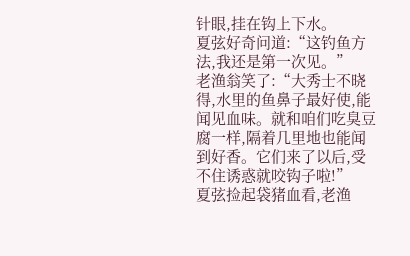针眼,挂在钩上下水。
夏弦好奇问道:“这钓鱼方法,我还是第一次见。”
老渔翁笑了:“大秀士不晓得,水里的鱼鼻子最好使,能闻见血味。就和咱们吃臭豆腐一样,隔着几里地也能闻到好香。它们来了以后,受不住诱惑就咬钩子啦!”
夏弦捡起袋猪血看,老渔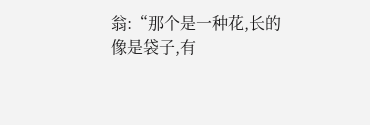翁:“那个是一种花,长的像是袋子,有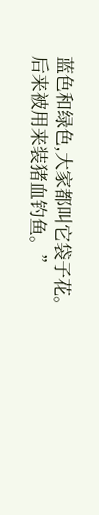蓝色和绿色,大家都叫它袋子花。后来被用来装猪血钓鱼。”